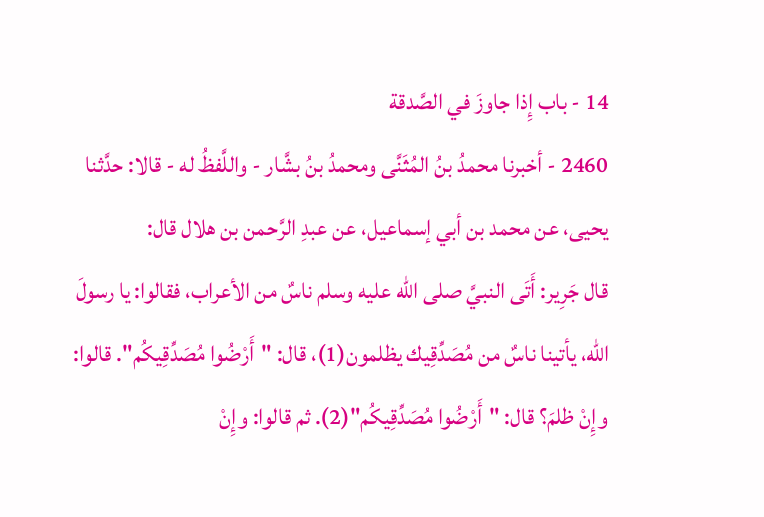14 - باب إِذا جاوزَ في الصَّدقة
2460 - أخبرنا محمدُ بنُ المُثَنَّى ومحمدُ بنُ بشَّار - واللَّفظُ له - قالا: حدَّثنا يحيى، عن محمد بن أبي إسماعيل، عن عبدِ الرَّحمن بن هلال قال:
قال جَرِير: أَتَى النبيَّ صلى الله عليه وسلم ناسٌ من الأعراب، فقالوا: يا رسولَ الله، يأتينا ناسٌ من مُصَدِّقِيك يظلمون(1)، قال: "أَرْضُوا مُصَدِّقِيكُم". قالوا: وإِنْ ظلمَ؟ قال: "أَرْضُوا مُصَدِّقِيكُم"(2). ثم قالوا: وإِنْ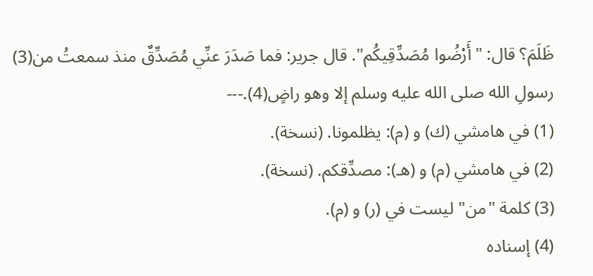ظَلَمَ؟ قال: "أَرْضُوا مُصَدِّقِيكُم". قال جرير: فما صَدَرَ عنِّي مُصَدِّقٌ منذ سمعتُ من(3) رسولِ الله صلى الله عليه وسلم إلا وهو راضٍ(4).---
(1) في هامشي (ك) و (م): يظلمونا. (نسخة).
(2) في هامشي (م) و (هـ): مصدِّقكم. (نسخة).
(3) كلمة "من" ليست في (ر) و (م).
(4) إسناده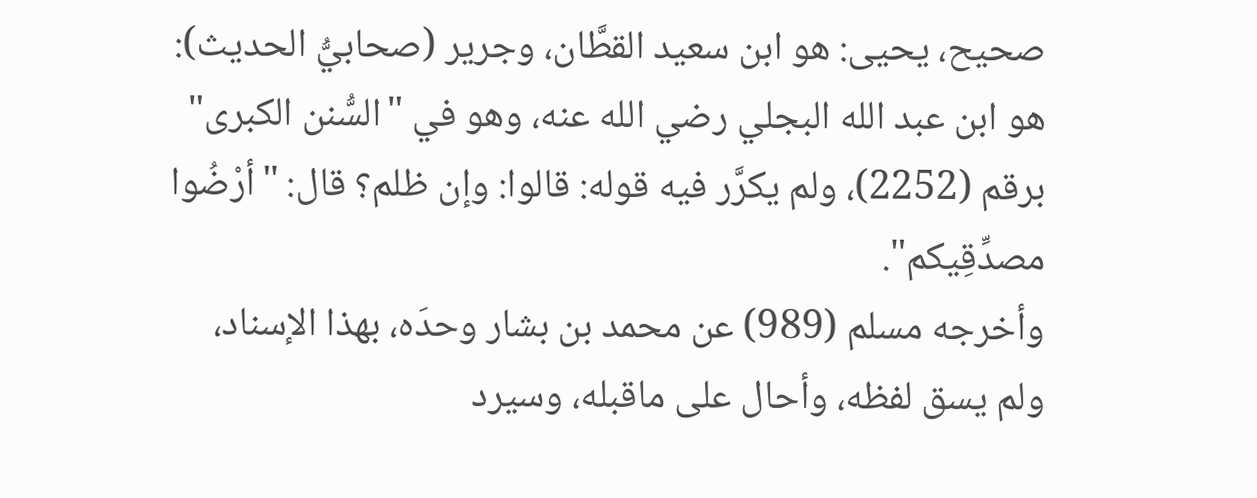صحيح، يحيى: هو ابن سعيد القطَّان، وجرير (صحابيُّ الحديث): هو ابن عبد الله البجلي رضي الله عنه، وهو في "السُّنن الكبرى" برقم (2252)، ولم يكرَّر فيه قوله: قالوا: وإن ظلم؟ قال: "أرْضُوا مصدِّقِيكم".
وأخرجه مسلم (989) عن محمد بن بشار وحدَه، بهذا الإسناد، ولم يسق لفظه، وأحال على ماقبله، وسيرد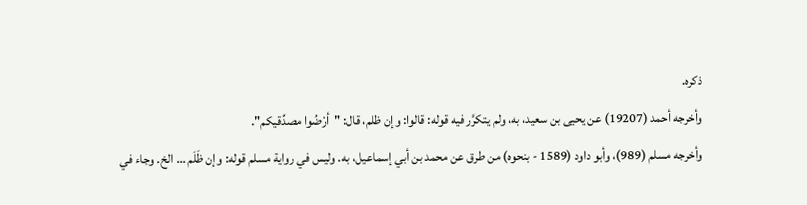ذكره.
وأخرجه أحمد (19207) عن يحيى بن سعيد، به، ولم يتكرَّر فيه قوله: قالوا: وإن ظلم، قال: "أرْضُوا مصدِّقيكم".
وأخرجه مسلم (989)، وأبو داود (1589 - بنحوه) من طرق عن محمد بن أبي إسماعيل، به. وليس في رواية مسلم قوله: وإن ظَلَم … الخ. وجاء في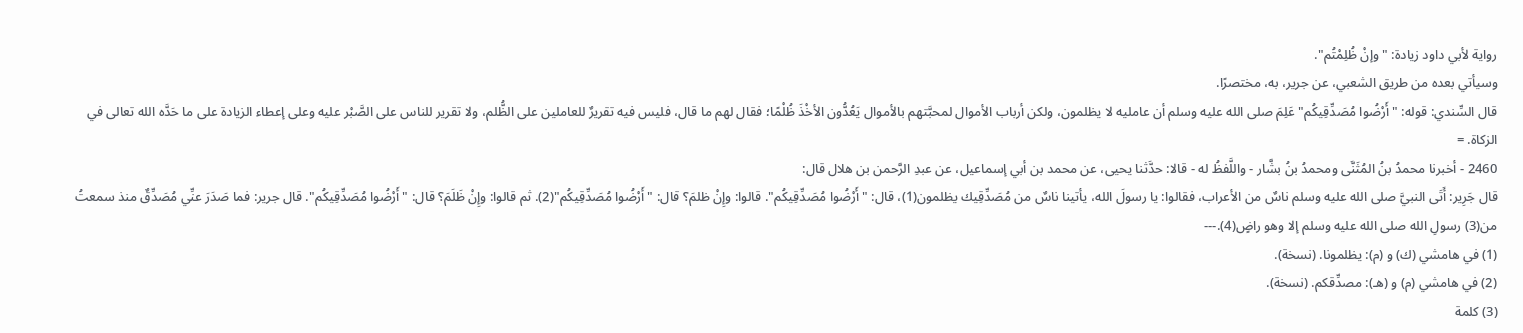رواية لأبي داود زيادة: "وإنْ ظُلِمْتُم".
وسيأتي بعده من طريق الشعبي، عن جرير، به، مختصرًا.
قال السِّندي: قوله: "أَرْضُوا مُصَدِّقِيكُم" عَلِمَ صلى الله عليه وسلم أن عامليه لا يظلمون، ولكن أرباب الأموال لمحبَّتهم بالأموال يَعُدُّون الأخْذَ ظُلْمًا؛ فقال لهم ما قال، فليس فيه تقريرٌ للعاملين على الظُّلم، ولا تقرير للناس على الصَّبْر عليه وعلى إعطاء الزيادة على ما حَدَّه الله تعالى في الزكاة. =
2460 - أخبرنا محمدُ بنُ المُثَنَّى ومحمدُ بنُ بشَّار - واللَّفظُ له - قالا: حدَّثنا يحيى، عن محمد بن أبي إسماعيل، عن عبدِ الرَّحمن بن هلال قال:
قال جَرِير: أَتَى النبيَّ صلى الله عليه وسلم ناسٌ من الأعراب، فقالوا: يا رسولَ الله، يأتينا ناسٌ من مُصَدِّقِيك يظلمون(1)، قال: "أَرْضُوا مُصَدِّقِيكُم". قالوا: وإِنْ ظلمَ؟ قال: "أَرْضُوا مُصَدِّقِيكُم"(2). ثم قالوا: وإِنْ ظَلَمَ؟ قال: "أَرْضُوا مُصَدِّقِيكُم". قال جرير: فما صَدَرَ عنِّي مُصَدِّقٌ منذ سمعتُ من(3) رسولِ الله صلى الله عليه وسلم إلا وهو راضٍ(4).---
(1) في هامشي (ك) و (م): يظلمونا. (نسخة).
(2) في هامشي (م) و (هـ): مصدِّقكم. (نسخة).
(3) كلمة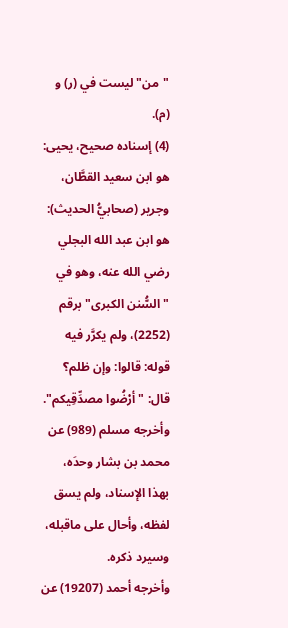"من" ليست في (ر) و (م).
(4) إسناده صحيح، يحيى: هو ابن سعيد القطَّان، وجرير (صحابيُّ الحديث): هو ابن عبد الله البجلي رضي الله عنه، وهو في "السُّنن الكبرى" برقم (2252)، ولم يكرَّر فيه قوله: قالوا: وإن ظلم؟ قال: "أرْضُوا مصدِّقِيكم".
وأخرجه مسلم (989) عن محمد بن بشار وحدَه، بهذا الإسناد، ولم يسق لفظه، وأحال على ماقبله، وسيرد ذكره.
وأخرجه أحمد (19207) عن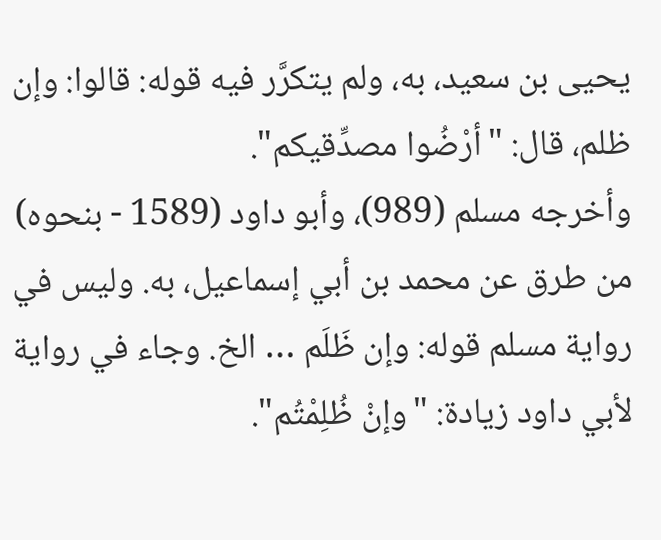يحيى بن سعيد، به، ولم يتكرَّر فيه قوله: قالوا: وإن ظلم، قال: "أرْضُوا مصدِّقيكم".
وأخرجه مسلم (989)، وأبو داود (1589 - بنحوه) من طرق عن محمد بن أبي إسماعيل، به. وليس في رواية مسلم قوله: وإن ظَلَم … الخ. وجاء في رواية لأبي داود زيادة: "وإنْ ظُلِمْتُم".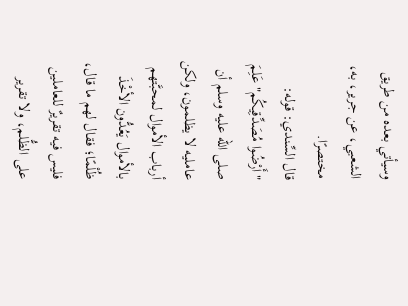وسيأتي بعده من طريق الشعبي، عن جرير، به، مختصرًا.
قال السِّندي: قوله: "أَرْضُوا مُصَدِّقِيكُم" عَلِمَ صلى الله عليه وسلم أن عامليه لا يظلمون، ولكن أرباب الأموال لمحبَّتهم بالأموال يَعُدُّون الأخْذَ ظُلْمًا؛ فقال لهم ما قال، فليس فيه تقريرٌ للعاملين على الظُّلم، ولا تقرير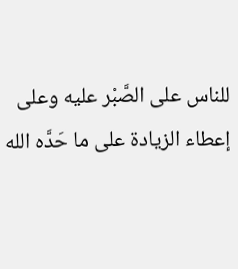للناس على الصَّبْر عليه وعلى إعطاء الزيادة على ما حَدَّه الله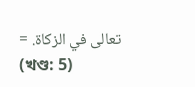تعالى في الزكاة. =
(খণ্ড: 5)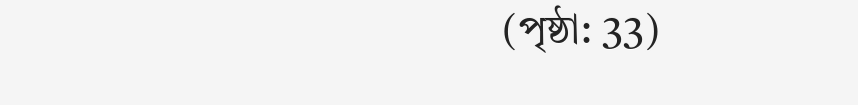(পৃষ্ঠা: 33)